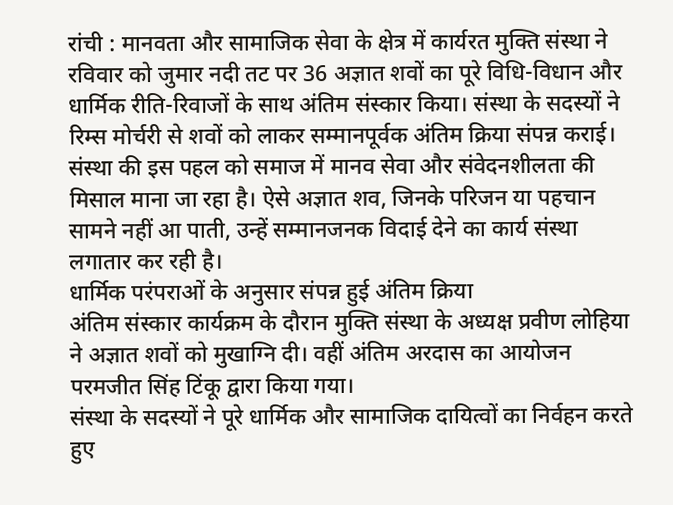रांची : मानवता और सामाजिक सेवा के क्षेत्र में कार्यरत मुक्ति संस्था ने रविवार को जुमार नदी तट पर 36 अज्ञात शवों का पूरे विधि-विधान और धार्मिक रीति-रिवाजों के साथ अंतिम संस्कार किया। संस्था के सदस्यों ने रिम्स मोर्चरी से शवों को लाकर सम्मानपूर्वक अंतिम क्रिया संपन्न कराई।
संस्था की इस पहल को समाज में मानव सेवा और संवेदनशीलता की मिसाल माना जा रहा है। ऐसे अज्ञात शव, जिनके परिजन या पहचान सामने नहीं आ पाती, उन्हें सम्मानजनक विदाई देने का कार्य संस्था लगातार कर रही है।
धार्मिक परंपराओं के अनुसार संपन्न हुई अंतिम क्रिया
अंतिम संस्कार कार्यक्रम के दौरान मुक्ति संस्था के अध्यक्ष प्रवीण लोहिया ने अज्ञात शवों को मुखाग्नि दी। वहीं अंतिम अरदास का आयोजन परमजीत सिंह टिंकू द्वारा किया गया।
संस्था के सदस्यों ने पूरे धार्मिक और सामाजिक दायित्वों का निर्वहन करते हुए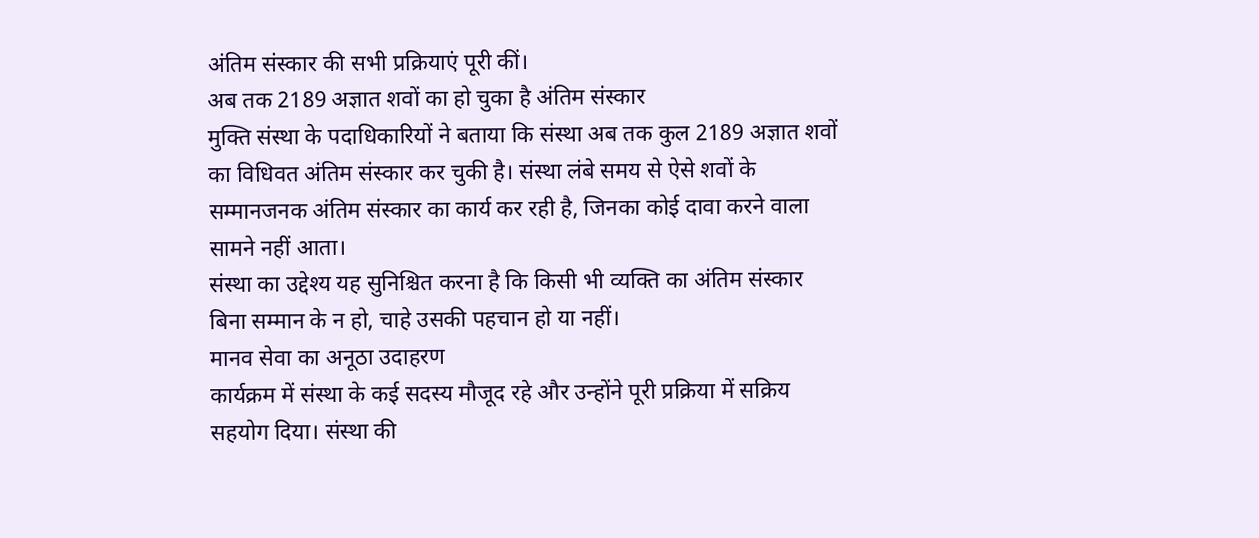अंतिम संस्कार की सभी प्रक्रियाएं पूरी कीं।
अब तक 2189 अज्ञात शवों का हो चुका है अंतिम संस्कार
मुक्ति संस्था के पदाधिकारियों ने बताया कि संस्था अब तक कुल 2189 अज्ञात शवों का विधिवत अंतिम संस्कार कर चुकी है। संस्था लंबे समय से ऐसे शवों के सम्मानजनक अंतिम संस्कार का कार्य कर रही है, जिनका कोई दावा करने वाला सामने नहीं आता।
संस्था का उद्देश्य यह सुनिश्चित करना है कि किसी भी व्यक्ति का अंतिम संस्कार बिना सम्मान के न हो, चाहे उसकी पहचान हो या नहीं।
मानव सेवा का अनूठा उदाहरण
कार्यक्रम में संस्था के कई सदस्य मौजूद रहे और उन्होंने पूरी प्रक्रिया में सक्रिय सहयोग दिया। संस्था की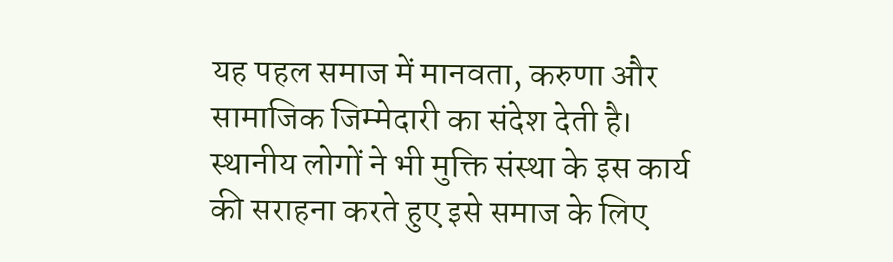यह पहल समाज में मानवता, करुणा और सामाजिक जिम्मेदारी का संदेश देती है।
स्थानीय लोगों ने भी मुक्ति संस्था के इस कार्य की सराहना करते हुए इसे समाज के लिए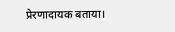प्रेरणादायक बताया।